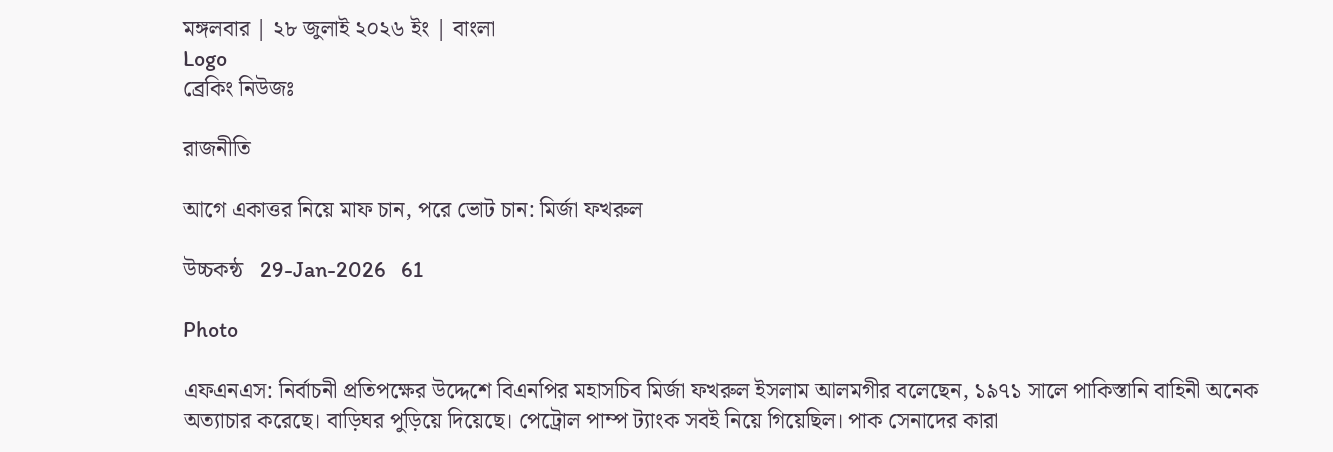মঙ্গলবার | ২৮ জুলাই ২০২৬ ইং | বাংলা
Logo
ব্রেকিং নিউজঃ

রাজনীতি

আগে একাত্তর নিয়ে মাফ চান, পরে ভোট চান: মির্জা ফখরুল

উচ্চকন্ঠ   29-Jan-2026   61

Photo

এফএনএস: নির্বাচনী প্রতিপক্ষের উদ্দেশে বিএনপির মহাসচিব মির্জা ফখরুল ইসলাম আলমগীর বলেছেন, ১৯৭১ সালে পাকিস্তানি বাহিনী অনেক অত্যাচার করেছে। বাড়িঘর পুড়িয়ে দিয়েছে। পেট্রোল পাম্প ট্যাংক সবই নিয়ে গিয়েছিল। পাক সেনাদের কারা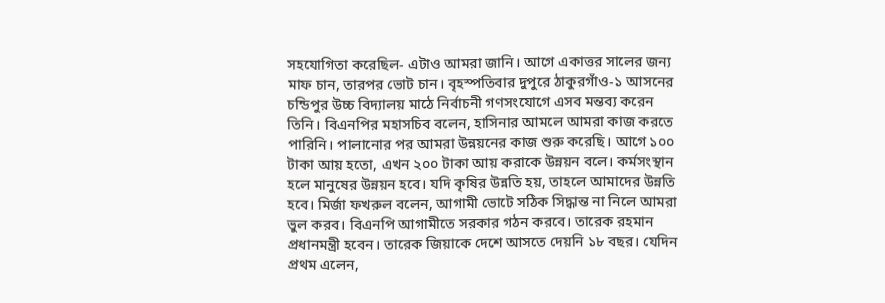সহযোগিতা করেছিল- এটাও আমরা জানি। আগে একাত্তর সালের জন্য মাফ চান, তারপর ভোট চান। বৃহস্পতিবার দুপুরে ঠাকুরগাঁও-১ আসনের চন্ডিপুর উচ্চ বিদ্যালয় মাঠে নির্বাচনী গণসংযোগে এসব মন্তব্য করেন তিনি। বিএনপির মহাসচিব বলেন, হাসিনার আমলে আমরা কাজ করতে পারিনি। পালানোর পর আমরা উন্নয়নের কাজ শুরু করেছি। আগে ১০০ টাকা আয় হতো, এখন ২০০ টাকা আয় করাকে উন্নয়ন বলে। কর্মসংস্থান হলে মানুষের উন্নয়ন হবে। যদি কৃষির উন্নতি হয়, তাহলে আমাদের উন্নতি হবে। মির্জা ফখরুল বলেন, আগামী ভোটে সঠিক সিদ্ধান্ত না নিলে আমরা ভুল করব। বিএনপি আগামীতে সরকার গঠন করবে। তারেক রহমান প্রধানমন্ত্রী হবেন। তারেক জিয়াকে দেশে আসতে দেয়নি ১৮ বছর। যেদিন প্রথম এলেন,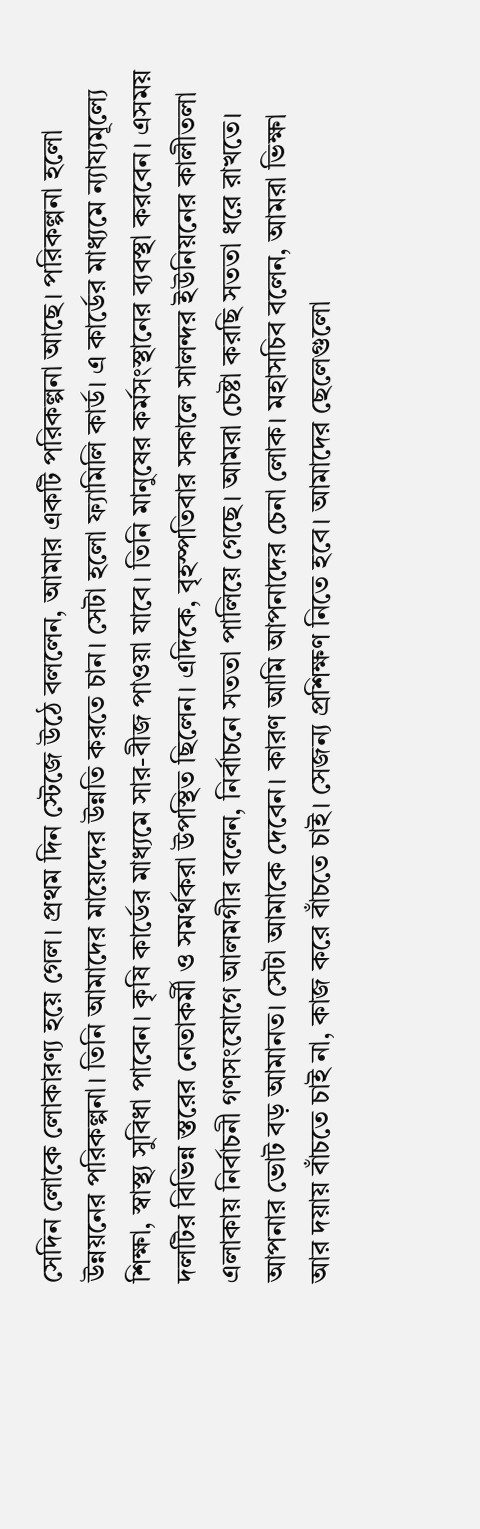সেদিন লোকে লোকারণ্য হয়ে গেল। প্রথম দিন স্টেজে উঠে বললেন, আমার একটি পরিকল্পনা আছে। পরিকল্পনা হলো উন্নয়নের পরিকল্পনা। তিনি আমাদের মায়েদের উন্নতি করতে চান। সেটা হলো ফ্যামিলি কার্ড। এ কার্ডের মাধ্যমে ন্যায্যমূল্যে শিক্ষা, স্বাস্থ্য সুবিধা পাবেন। কৃষি কার্ডের মাধ্যমে সার-বীজ পাওয়া যাবে। তিনি মানুষের কর্মসংস্থানের ব্যবস্থা করবেন। এসময় দলটির বিভিন্ন স্তরের নেতাকর্মী ও সমর্থকরা উপস্থিত ছিলেন। এদিকে, বৃহস্পতিবার সকালে সালন্দর ইউনিয়নের কালীতলা এলাকায় নির্বাচনী গণসংযোগে আলমগীর বলেন, নির্বাচনে সততা পালিয়ে গেছে। আমরা চেষ্টা করছি সততা ধরে রাখতে। আপনার ভোট বড় আমানত। সেটা আমাকে দেবেন। কারণ আমি আপনাদের চেনা লোক। মহাসচিব বলেন, আমরা ভিক্ষা আর দয়ায় বাঁচতে চাই না, কাজ করে বাঁচতে চাই। সেজন্য প্রশিক্ষণ নিতে হবে। আমাদের ছেলেগুলো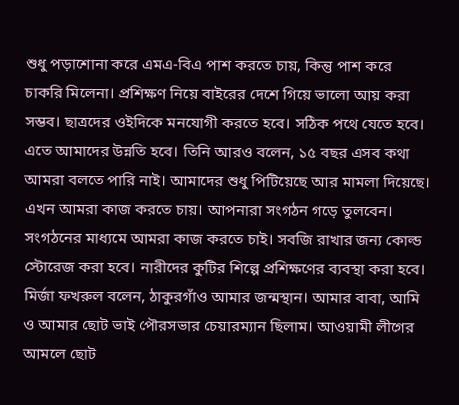শুধু পড়াশোনা করে এমএ-বিএ পাশ করতে চায়, কিন্তু পাশ করে চাকরি মিলেনা। প্রশিক্ষণ নিয়ে বাইরের দেশে গিয়ে ভালো আয় করা সম্ভব। ছাত্রদের ওইদিকে মনযোগী করতে হবে। সঠিক পথে যেতে হবে। এতে আমাদের উন্নতি হবে। তিনি আরও বলেন, ১৫ বছর এসব কথা আমরা বলতে পারি নাই। আমাদের শুধু পিটিয়েছে আর মামলা দিয়েছে। এখন আমরা কাজ করতে চায়। আপনারা সংগঠন গড়ে তুলবেন। সংগঠনের মাধ্যমে আমরা কাজ করতে চাই। সবজি রাখার জন্য কোল্ড স্টোরেজ করা হবে। নারীদের কুটির শিল্পে প্রশিক্ষণের ব্যবস্থা করা হবে। মির্জা ফখরুল বলেন, ঠাকুরগাঁও আমার জন্মস্থান। আমার বাবা, আমি ও আমার ছোট ভাই পৌরসভার চেয়ারম্যান ছিলাম। আওয়ামী লীগের আমলে ছোট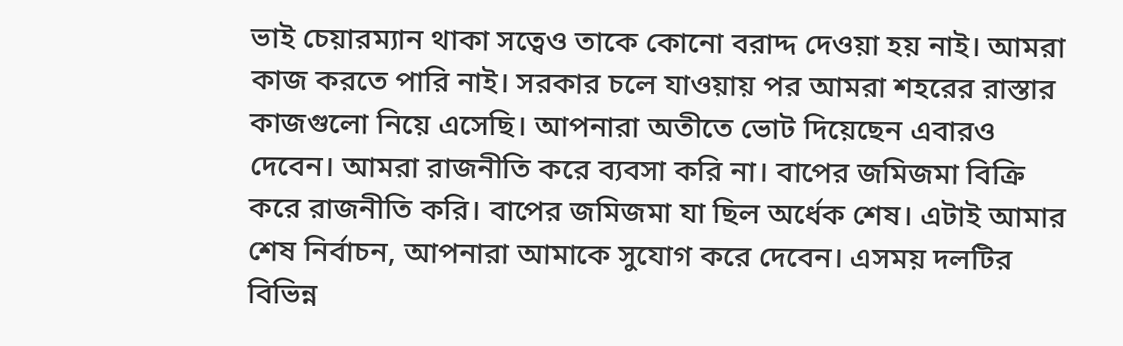ভাই চেয়ারম্যান থাকা সত্বেও তাকে কোনো বরাদ্দ দেওয়া হয় নাই। আমরা কাজ করতে পারি নাই। সরকার চলে যাওয়ায় পর আমরা শহরের রাস্তার কাজগুলো নিয়ে এসেছি। আপনারা অতীতে ভোট দিয়েছেন এবারও দেবেন। আমরা রাজনীতি করে ব্যবসা করি না। বাপের জমিজমা বিক্রি করে রাজনীতি করি। বাপের জমিজমা যা ছিল অর্ধেক শেষ। এটাই আমার শেষ নির্বাচন, আপনারা আমাকে সুযোগ করে দেবেন। এসময় দলটির বিভিন্ন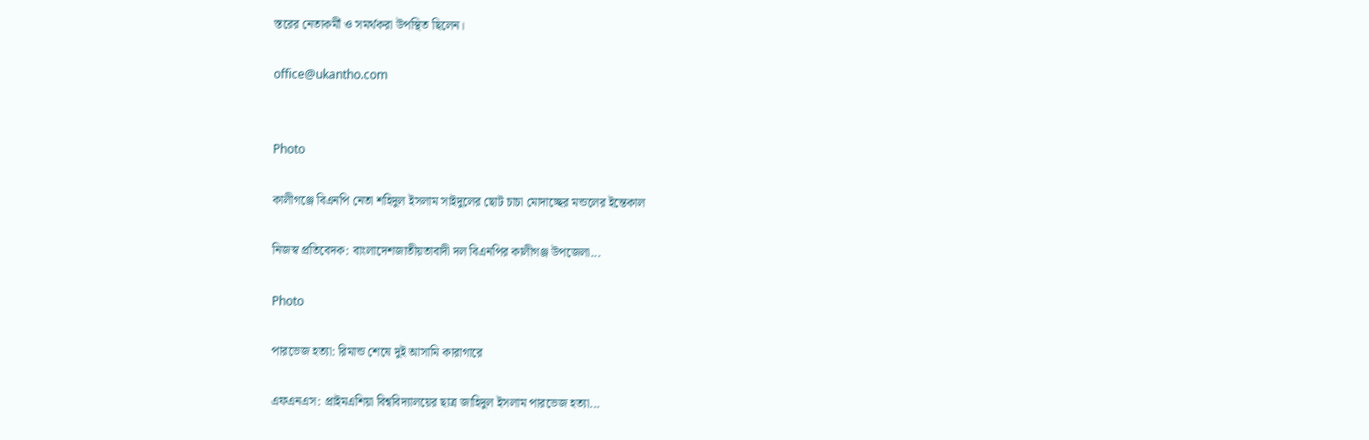স্তরের নেতাকর্মী ও সমর্থকরা উপস্থিত ছিলেন।

office@ukantho.com


Photo

কালীগঞ্জে বিএনপি নেতা শহিদুল ইসলাম সাইদুলের ছোট চাচা মোদাচ্ছের মন্ডলের ইন্তেকাল

নিজস্ব প্রতিবেদক: বাংলাদেশজাতীয়তাবাদী দল বিএনপির কালীগঞ্জ উপজেলা...

Photo

পারভেজ হত্যা: রিমান্ড শেষে দুই আসামি কারাগারে

এফএনএস: প্রাইমএশিয়া বিশ্ববিদ্যালয়ের ছাত্র জাহিদুল ইসলাম পারভেজ হত্যা...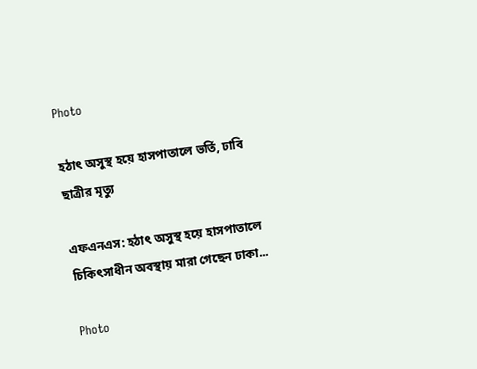Photo

হঠাৎ অসুস্থ হয়ে হাসপাতালে ভর্তি, ঢাবি ছাত্রীর মৃত্যু

এফএনএস: হঠাৎ অসুস্থ হয়ে হাসপাতালে চিকিৎসাধীন অবস্থায় মারা গেছেন ঢাকা...

Photo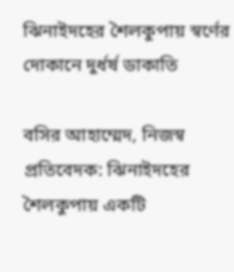ঝিনাইদহের শৈলকুপায় স্বর্ণের দোকানে দুর্ধর্ষ ডাকাতি

বসির আহাম্মেদ, নিজস্ব প্রতিবেদক: ঝিনাইদহের শৈলকুপায় একটি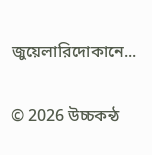জুয়েলারিদোকানে...

© 2026 উচ্চকন্ঠ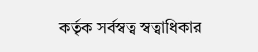কর্তৃক সর্বস্বত্ব স্বত্বাধিকার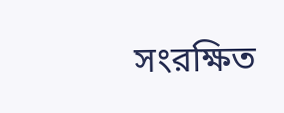সংরক্ষিত